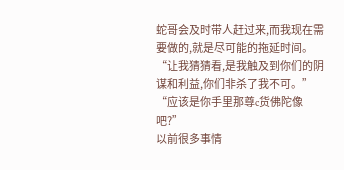蛇哥会及时带人赶过来,而我现在需要做的,就是尽可能的拖延时间。
“让我猜猜看,是我触及到你们的阴谋和利益,你们非杀了我不可。”
“应该是你手里那尊c货佛陀像吧?”
以前很多事情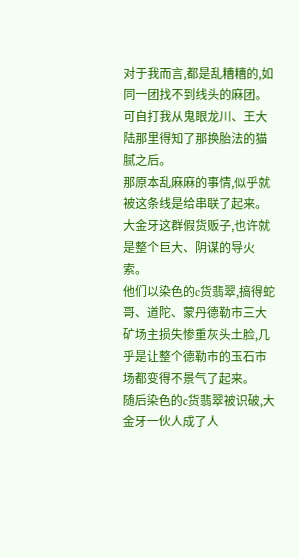对于我而言,都是乱糟糟的,如同一团找不到线头的麻团。
可自打我从鬼眼龙川、王大陆那里得知了那换胎法的猫腻之后。
那原本乱麻麻的事情,似乎就被这条线是给串联了起来。
大金牙这群假货贩子,也许就是整个巨大、阴谋的导火索。
他们以染色的c货翡翠,搞得蛇哥、道陀、蒙丹德勒市三大矿场主损失惨重灰头土脸,几乎是让整个德勒市的玉石市场都变得不景气了起来。
随后染色的c货翡翠被识破,大金牙一伙人成了人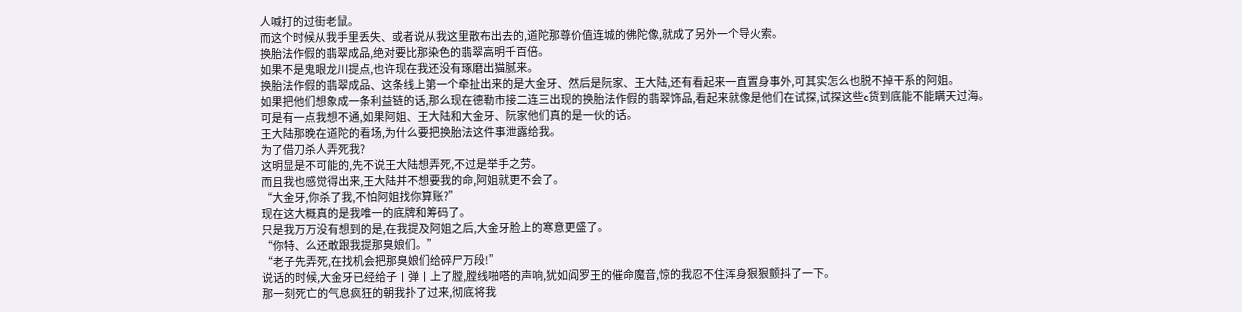人喊打的过街老鼠。
而这个时候从我手里丢失、或者说从我这里散布出去的,道陀那尊价值连城的佛陀像,就成了另外一个导火索。
换胎法作假的翡翠成品,绝对要比那染色的翡翠高明千百倍。
如果不是鬼眼龙川提点,也许现在我还没有琢磨出猫腻来。
换胎法作假的翡翠成品、这条线上第一个牵扯出来的是大金牙、然后是阮家、王大陆,还有看起来一直置身事外,可其实怎么也脱不掉干系的阿姐。
如果把他们想象成一条利益链的话,那么现在德勒市接二连三出现的换胎法作假的翡翠饰品,看起来就像是他们在试探,试探这些c货到底能不能瞒天过海。
可是有一点我想不通,如果阿姐、王大陆和大金牙、阮家他们真的是一伙的话。
王大陆那晚在道陀的看场,为什么要把换胎法这件事泄露给我。
为了借刀杀人弄死我?
这明显是不可能的,先不说王大陆想弄死,不过是举手之劳。
而且我也感觉得出来,王大陆并不想要我的命,阿姐就更不会了。
“大金牙,你杀了我,不怕阿姐找你算账?”
现在这大概真的是我唯一的底牌和筹码了。
只是我万万没有想到的是,在我提及阿姐之后,大金牙脸上的寒意更盛了。
“你特、么还敢跟我提那臭娘们。”
“老子先弄死,在找机会把那臭娘们给碎尸万段!”
说话的时候,大金牙已经给子丨弹丨上了膛,膛线啪嗒的声响,犹如阎罗王的催命魔音,惊的我忍不住浑身狠狠颤抖了一下。
那一刻死亡的气息疯狂的朝我扑了过来,彻底将我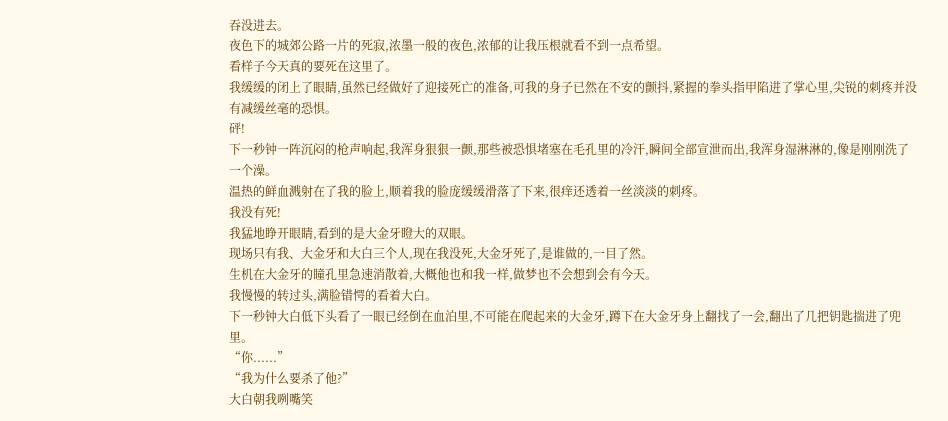吞没进去。
夜色下的城郊公路一片的死寂,浓墨一般的夜色,浓郁的让我压根就看不到一点希望。
看样子今天真的要死在这里了。
我缓缓的闭上了眼睛,虽然已经做好了迎接死亡的准备,可我的身子已然在不安的颤抖,紧握的拳头指甲陷进了掌心里,尖锐的刺疼并没有减缓丝毫的恐惧。
砰!
下一秒钟一阵沉闷的枪声响起,我浑身狠狠一颤,那些被恐惧堵塞在毛孔里的冷汗,瞬间全部宣泄而出,我浑身湿淋淋的,像是刚刚洗了一个澡。
温热的鲜血溅射在了我的脸上,顺着我的脸庞缓缓滑落了下来,很痒还透着一丝淡淡的刺疼。
我没有死!
我猛地睁开眼睛,看到的是大金牙瞪大的双眼。
现场只有我、大金牙和大白三个人,现在我没死,大金牙死了,是谁做的,一目了然。
生机在大金牙的瞳孔里急速消散着,大概他也和我一样,做梦也不会想到会有今天。
我慢慢的转过头,满脸错愕的看着大白。
下一秒钟大白低下头看了一眼已经倒在血泊里,不可能在爬起来的大金牙,蹲下在大金牙身上翻找了一会,翻出了几把钥匙揣进了兜里。
“你......”
“我为什么要杀了他?”
大白朝我咧嘴笑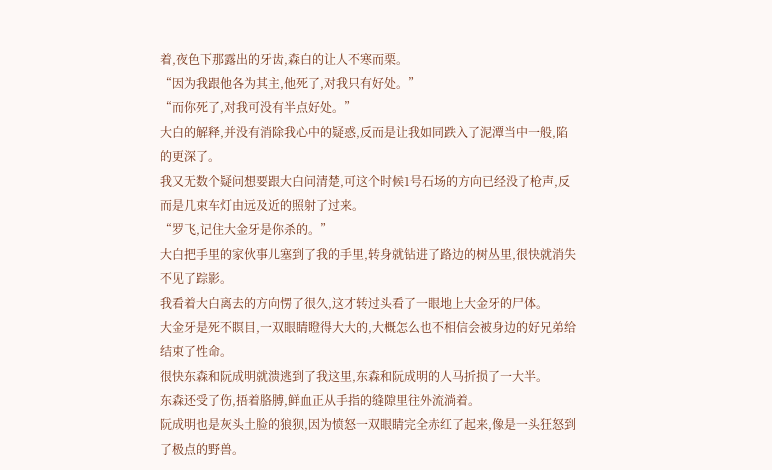着,夜色下那露出的牙齿,森白的让人不寒而栗。
“因为我跟他各为其主,他死了,对我只有好处。”
“而你死了,对我可没有半点好处。”
大白的解释,并没有消除我心中的疑惑,反而是让我如同跌入了泥潭当中一般,陷的更深了。
我又无数个疑问想要跟大白问清楚,可这个时候1号石场的方向已经没了枪声,反而是几束车灯由远及近的照射了过来。
“罗飞,记住大金牙是你杀的。”
大白把手里的家伙事儿塞到了我的手里,转身就钻进了路边的树丛里,很快就消失不见了踪影。
我看着大白离去的方向愣了很久,这才转过头看了一眼地上大金牙的尸体。
大金牙是死不瞑目,一双眼睛瞪得大大的,大概怎么也不相信会被身边的好兄弟给结束了性命。
很快东森和阮成明就溃逃到了我这里,东森和阮成明的人马折损了一大半。
东森还受了伤,捂着胳膊,鲜血正从手指的缝隙里往外流淌着。
阮成明也是灰头土脸的狼狈,因为愤怒一双眼睛完全赤红了起来,像是一头狂怒到了极点的野兽。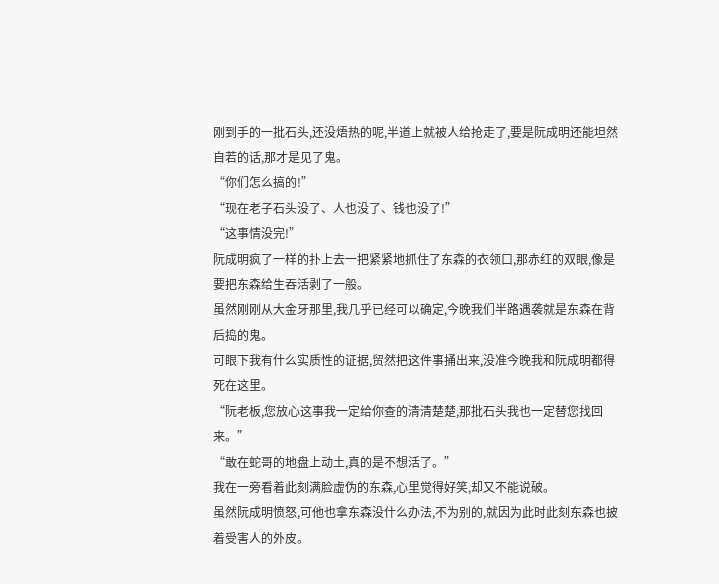刚到手的一批石头,还没焐热的呢,半道上就被人给抢走了,要是阮成明还能坦然自若的话,那才是见了鬼。
“你们怎么搞的!”
“现在老子石头没了、人也没了、钱也没了!”
“这事情没完!”
阮成明疯了一样的扑上去一把紧紧地抓住了东森的衣领口,那赤红的双眼,像是要把东森给生吞活剥了一般。
虽然刚刚从大金牙那里,我几乎已经可以确定,今晚我们半路遇袭就是东森在背后捣的鬼。
可眼下我有什么实质性的证据,贸然把这件事捅出来,没准今晚我和阮成明都得死在这里。
“阮老板,您放心这事我一定给你查的清清楚楚,那批石头我也一定替您找回来。”
“敢在蛇哥的地盘上动土,真的是不想活了。”
我在一旁看着此刻满脸虚伪的东森,心里觉得好笑,却又不能说破。
虽然阮成明愤怒,可他也拿东森没什么办法,不为别的,就因为此时此刻东森也披着受害人的外皮。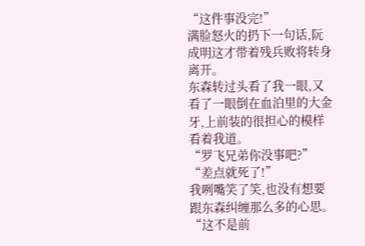“这件事没完!”
满脸怒火的扔下一句话,阮成明这才带着残兵败将转身离开。
东森转过头看了我一眼,又看了一眼倒在血泊里的大金牙,上前装的很担心的模样看着我道。
“罗飞兄弟你没事吧?”
“差点就死了!”
我咧嘴笑了笑,也没有想要跟东森纠缠那么多的心思。
“这不是前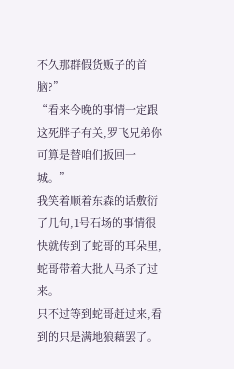不久那群假货贩子的首脑?”
“看来今晚的事情一定跟这死胖子有关,罗飞兄弟你可算是替咱们扳回一城。”
我笑着顺着东森的话敷衍了几句,1号石场的事情很快就传到了蛇哥的耳朵里,蛇哥带着大批人马杀了过来。
只不过等到蛇哥赶过来,看到的只是满地狼藉罢了。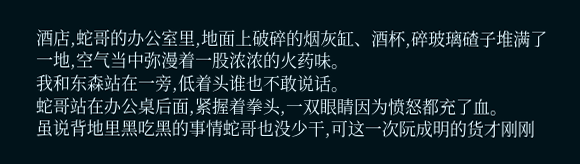酒店,蛇哥的办公室里,地面上破碎的烟灰缸、酒杯,碎玻璃碴子堆满了一地,空气当中弥漫着一股浓浓的火药味。
我和东森站在一旁,低着头谁也不敢说话。
蛇哥站在办公桌后面,紧握着拳头,一双眼睛因为愤怒都充了血。
虽说背地里黑吃黑的事情蛇哥也没少干,可这一次阮成明的货才刚刚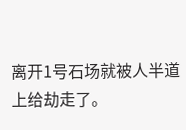离开1号石场就被人半道上给劫走了。